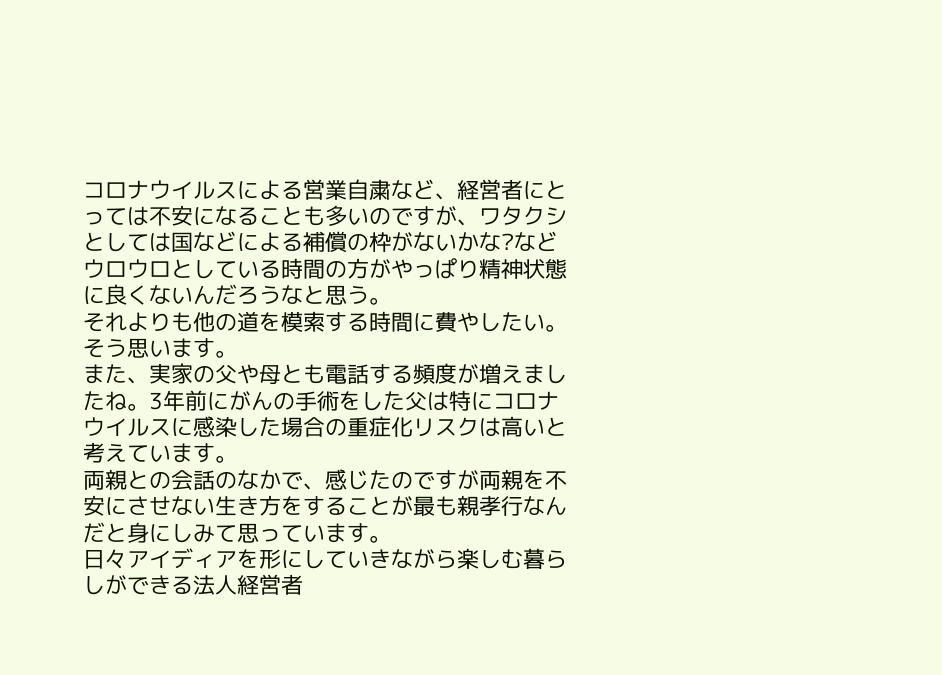コロナウイルスによる営業自粛など、経営者にとっては不安になることも多いのですが、ワタクシとしては国などによる補償の枠がないかな?などウロウロとしている時間の方がやっぱり精神状態に良くないんだろうなと思う。
それよりも他の道を模索する時間に費やしたい。そう思います。
また、実家の父や母とも電話する頻度が増えましたね。3年前にがんの手術をした父は特にコロナウイルスに感染した場合の重症化リスクは高いと考えています。
両親との会話のなかで、感じたのですが両親を不安にさせない生き方をすることが最も親孝行なんだと身にしみて思っています。
日々アイディアを形にしていきながら楽しむ暮らしができる法人経営者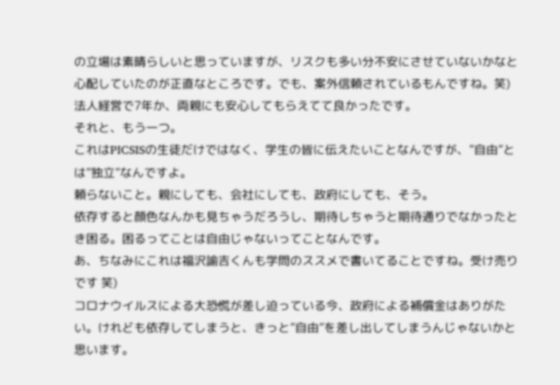の立場は素晴らしいと思っていますが、リスクも多い分不安にさせていないかなと心配していたのが正直なところです。でも、案外信頼されているもんですね。笑) 法人経営で7年か、両親にも安心してもらえてて良かったです。
それと、もう一つ。
これはPICSISの生徒だけではなく、学生の皆に伝えたいことなんですが、”自由”とは”独立”なんですよ。
頼らないこと。親にしても、会社にしても、政府にしても、そう。
依存すると顔色なんかも見ちゃうだろうし、期待しちゃうと期待通りでなかったとき困る。困るってことは自由じゃないってことなんです。
あ、ちなみにこれは福沢諭吉くんも学問のススメで書いてることですね。受け売りです 笑)
コロナウイルスによる大恐慌が差し迫っている今、政府による補償金はありがたい。けれども依存してしまうと、きっと”自由”を差し出してしまうんじゃないかと思います。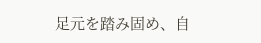足元を踏み固め、自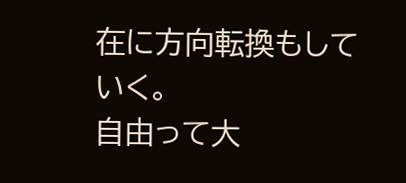在に方向転換もしていく。
自由って大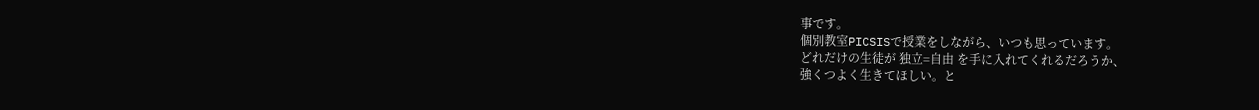事です。
個別教室PICSISで授業をしながら、いつも思っています。
どれだけの生徒が 独立=自由 を手に入れてくれるだろうか、
強くつよく生きてほしい。と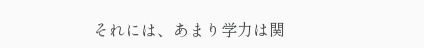それには、あまり学力は関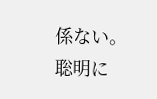係ない。
聡明に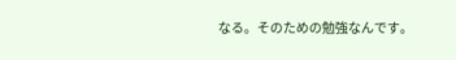なる。そのための勉強なんです。